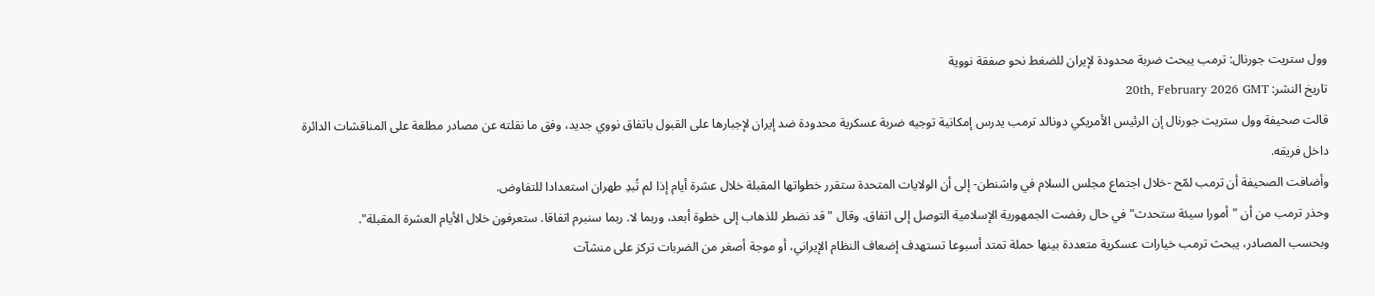وول ستريت جورنال: ترمب يبحث ضربة محدودة لإيران للضغط نحو صفقة نووية
تاريخ النشر: 20th, February 2026 GMT
قالت صحيفة وول ستريت جورنال إن الرئيس الأمريكي دونالد ترمب يدرس إمكانية توجيه ضربة عسكرية محدودة ضد إيران لإجبارها على القبول باتفاق نووي جديد، وفق ما نقلته عن مصادر مطلعة على المناقشات الدائرة داخل فريقه.
وأضافت الصحيفة أن ترمب لمّح -خلال اجتماع مجلس السلام في واشنطن- إلى أن الولايات المتحدة ستقرر خطواتها المقبلة خلال عشرة أيام إذا لم تُبدِ طهران استعدادا للتفاوض.
وحذر ترمب من أن "أمورا سيئة ستحدث" في حال رفضت الجمهورية الإسلامية التوصل إلى اتفاق. وقال "قد نضطر للذهاب إلى خطوة أبعد، وربما لا. ربما سنبرم اتفاقا. ستعرفون خلال الأيام العشرة المقبلة".
وبحسب المصادر، يبحث ترمب خيارات عسكرية متعددة بينها حملة تمتد أسبوعا تستهدف إضعاف النظام الإيراني، أو موجة أصغر من الضربات تركز على منشآت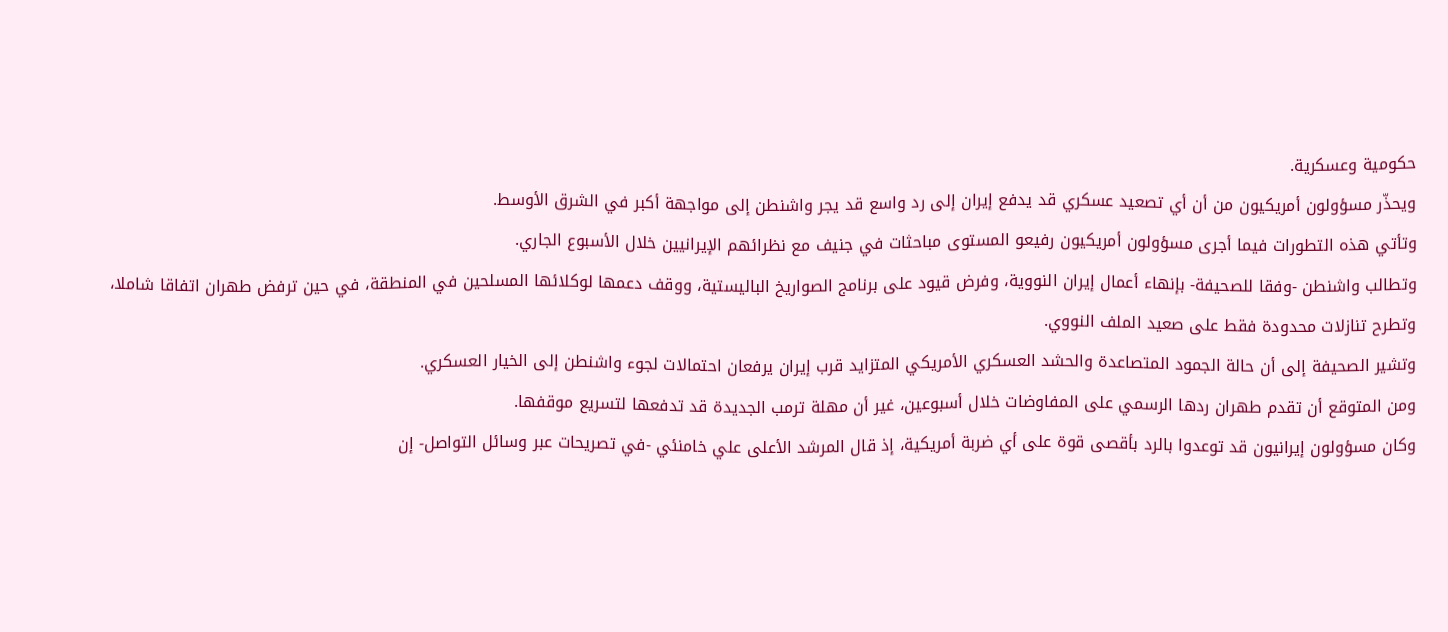حكومية وعسكرية.
ويحذّر مسؤولون أمريكيون من أن أي تصعيد عسكري قد يدفع إيران إلى رد واسع قد يجر واشنطن إلى مواجهة أكبر في الشرق الأوسط.
وتأتي هذه التطورات فيما أجرى مسؤولون أمريكيون رفيعو المستوى مباحثات في جنيف مع نظرائهم الإيرانيين خلال الأسبوع الجاري.
وتطالب واشنطن -وفقا للصحيفة- بإنهاء أعمال إيران النووية، وفرض قيود على برنامج الصواريخ الباليستية، ووقف دعمها لوكلائها المسلحين في المنطقة، في حين ترفض طهران اتفاقا شاملا، وتطرح تنازلات محدودة فقط على صعيد الملف النووي.
وتشير الصحيفة إلى أن حالة الجمود المتصاعدة والحشد العسكري الأمريكي المتزايد قرب إيران يرفعان احتمالات لجوء واشنطن إلى الخيار العسكري.
ومن المتوقع أن تقدم طهران ردها الرسمي على المفاوضات خلال أسبوعين، غير أن مهلة ترمب الجديدة قد تدفعها لتسريع موقفها.
وكان مسؤولون إيرانيون قد توعدوا بالرد بأقصى قوة على أي ضربة أمريكية، إذ قال المرشد الأعلى علي خامنئي -في تصريحات عبر وسائل التواصل- إن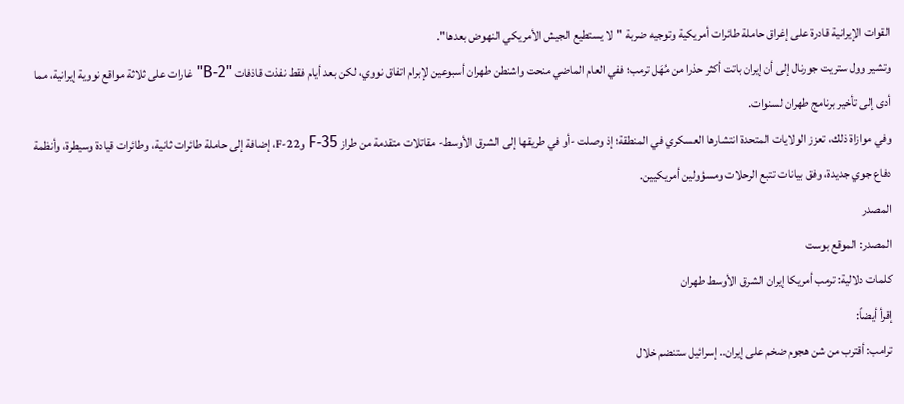القوات الإيرانية قادرة على إغراق حاملة طائرات أمريكية وتوجيه ضربة "لا يستطيع الجيش الأمريكي النهوض بعدها".
وتشير وول ستريت جورنال إلى أن إيران باتت أكثر حذرا من مُهَل ترمب؛ ففي العام الماضي منحت واشنطن طهران أسبوعين لإبرام اتفاق نووي، لكن بعد أيام فقط نفذت قاذفات "B‑2" غارات على ثلاثة مواقع نووية إيرانية، مما أدى إلى تأخير برنامج طهران لسنوات.
وفي موازاة ذلك، تعزز الولايات المتحدة انتشارها العسكري في المنطقة؛ إذ وصلت -أو في طريقها إلى الشرق الأوسط- مقاتلات متقدمة من طراز F‑35 وF‑22، إضافة إلى حاملة طائرات ثانية، وطائرات قيادة وسيطرة، وأنظمة دفاع جوي جديدة، وفق بيانات تتبع الرحلات ومسؤولين أمريكيين.
المصدر
المصدر: الموقع بوست
كلمات دلالية: ترمب أمريكا إيران الشرق الأوسط طهران
إقرأ أيضاً:
ترامب: أقترب من شن هجوم ضخم على إيران.. إسرائيل ستنضم خلال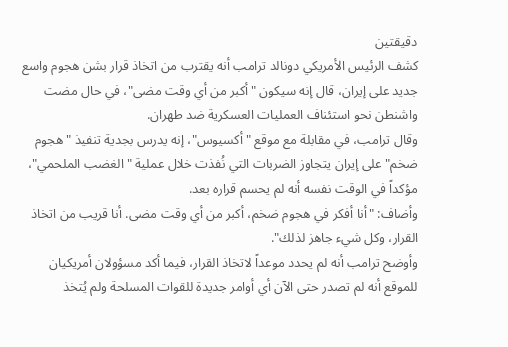دقيقتين
كشف الرئيس الأمريكي دونالد ترامب أنه يقترب من اتخاذ قرار بشن هجوم واسع جديد على إيران، قال إنه سيكون "أكبر من أي وقت مضى"، في حال مضت واشنطن نحو استئناف العمليات العسكرية ضد طهران.
وقال ترامب، في مقابلة مع موقع "أكسيوس"، إنه يدرس بجدية تنفيذ "هجوم ضخم" على إيران يتجاوز الضربات التي نُفذت خلال عملية "الغضب الملحمي"، مؤكداً في الوقت نفسه أنه لم يحسم قراره بعد.
وأضاف: "أنا أفكر في هجوم ضخم، أكبر من أي وقت مضى. أنا قريب من اتخاذ القرار، وكل شيء جاهز لذلك".
وأوضح ترامب أنه لم يحدد موعداً لاتخاذ القرار، فيما أكد مسؤولان أمريكيان للموقع أنه لم تصدر حتى الآن أي أوامر جديدة للقوات المسلحة ولم يُتخذ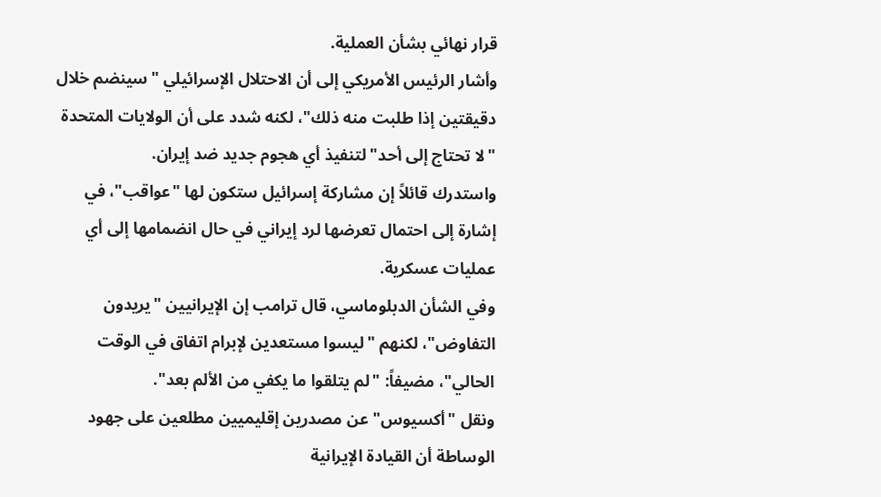قرار نهائي بشأن العملية.
وأشار الرئيس الأمريكي إلى أن الاحتلال الإسرائيلي "سينضم خلال دقيقتين إذا طلبت منه ذلك"، لكنه شدد على أن الولايات المتحدة "لا تحتاج إلى أحد" لتنفيذ أي هجوم جديد ضد إيران.
واستدرك قائلاً إن مشاركة إسرائيل ستكون لها "عواقب"، في إشارة إلى احتمال تعرضها لرد إيراني في حال انضمامها إلى أي عمليات عسكرية.
وفي الشأن الدبلوماسي، قال ترامب إن الإيرانيين "يريدون التفاوض"، لكنهم "ليسوا مستعدين لإبرام اتفاق في الوقت الحالي"، مضيفاً: "لم يتلقوا ما يكفي من الألم بعد".
ونقل "أكسيوس" عن مصدرين إقليميين مطلعين على جهود الوساطة أن القيادة الإيرانية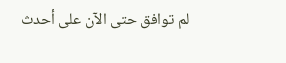لم توافق حتى الآن على أحدث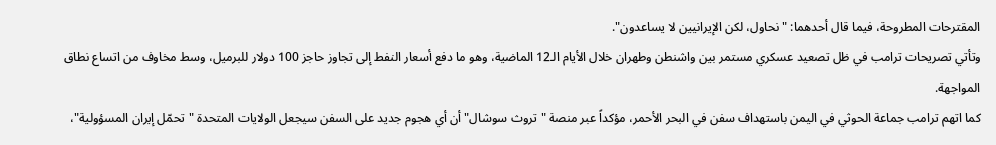المقترحات المطروحة، فيما قال أحدهما: "نحاول، لكن الإيرانيين لا يساعدون".
وتأتي تصريحات ترامب في ظل تصعيد عسكري مستمر بين واشنطن وطهران خلال الأيام الـ12 الماضية، وهو ما دفع أسعار النفط إلى تجاوز حاجز 100 دولار للبرميل، وسط مخاوف من اتساع نطاق المواجهة.
كما اتهم ترامب جماعة الحوثي في اليمن باستهداف سفن في البحر الأحمر، مؤكداً عبر منصة "تروث سوشال" أن أي هجوم جديد على السفن سيجعل الولايات المتحدة "تحمّل إيران المسؤولية"،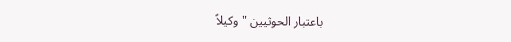باعتبار الحوثيين "وكيلاً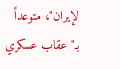لإيران"، متوعداً بـ"عقاب عسكري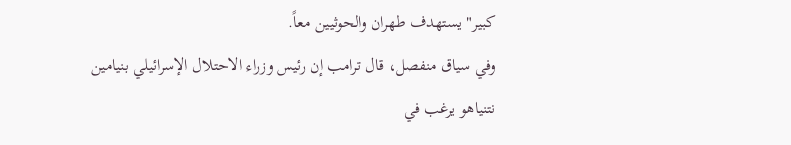كبير" يستهدف طهران والحوثيين معاً.
وفي سياق منفصل، قال ترامب إن رئيس وزراء الاحتلال الإسرائيلي بنيامين نتنياهو يرغب في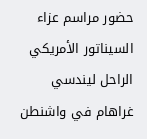حضور مراسم عزاء السيناتور الأمريكي الراحل ليندسي غراهام في واشنطن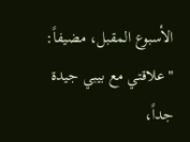الأسبوع المقبل، مضيفاً: "علاقتي مع بيبي جيدة جداً،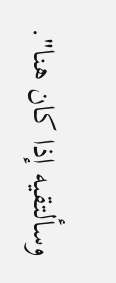وسألتقيه إذا كان هنا".